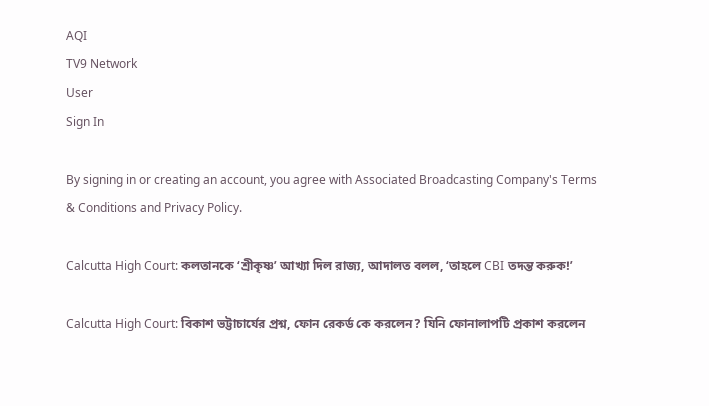AQI
TV9 Network
User
Sign In

By signing in or creating an account, you agree with Associated Broadcasting Company's Terms & Conditions and Privacy Policy.

Calcutta High Court: কলতানকে ‘শ্রীকৃষ্ণ’ আখ্যা দিল রাজ্য, আদালত বলল, ‘তাহলে CBI তদন্ত করুক!’

Calcutta High Court: বিকাশ ভট্টাচার্যের প্রশ্ন, ফোন রেকর্ড কে করলেন? যিনি ফোনালাপটি প্রকাশ করলেন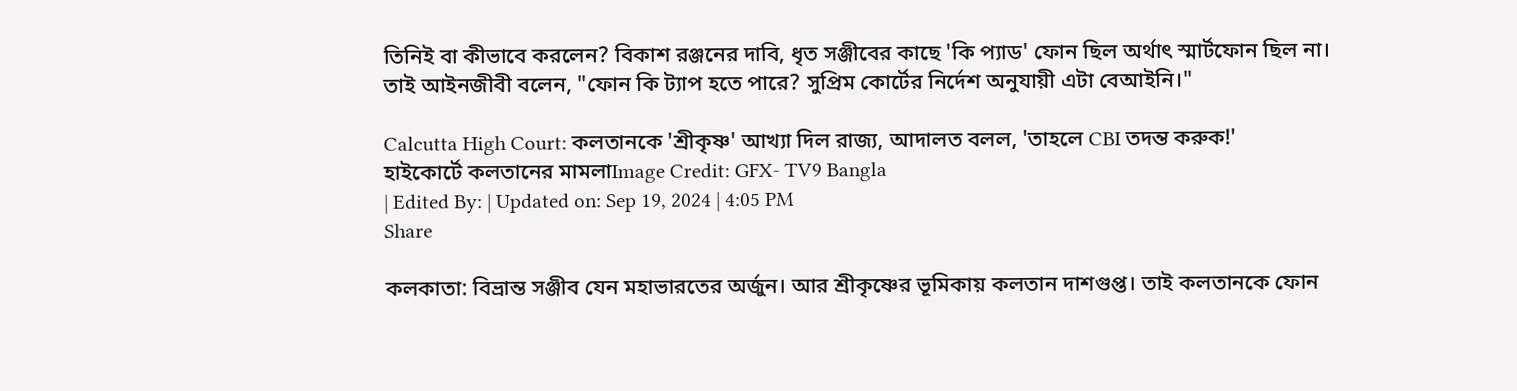তিনিই বা কীভাবে করলেন? বিকাশ রঞ্জনের দাবি, ধৃত সঞ্জীবের কাছে 'কি প্যাড' ফোন ছিল অর্থাৎ স্মার্টফোন ছিল না। তাই আইনজীবী বলেন, "ফোন কি ট্যাপ হতে পারে? সুপ্রিম কোর্টের নির্দেশ অনুযায়ী এটা বেআইনি।"

Calcutta High Court: কলতানকে 'শ্রীকৃষ্ণ' আখ্যা দিল রাজ্য, আদালত বলল, 'তাহলে CBI তদন্ত করুক!'
হাইকোর্টে কলতানের মামলাImage Credit: GFX- TV9 Bangla
| Edited By: | Updated on: Sep 19, 2024 | 4:05 PM
Share

কলকাতা: বিভ্রান্ত সঞ্জীব যেন মহাভারতের অর্জুন। আর শ্রীকৃষ্ণের ভূমিকায় কলতান দাশগুপ্ত। তাই কলতানকে ফোন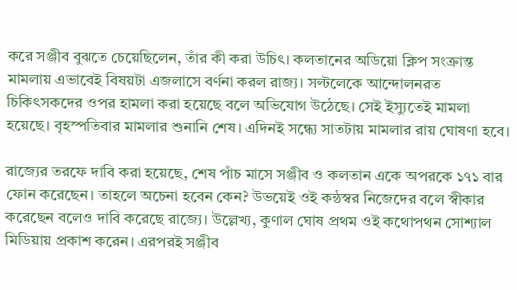করে সঞ্জীব বুঝতে চেয়েছিলেন, তাঁর কী করা উচিৎ। কলতানের অডিয়ো ক্লিপ সংক্রান্ত মামলায় এভাবেই বিষয়টা এজলাসে বর্ণনা করল রাজ্য। সল্টলেকে আন্দোলনরত চিকিৎসকদের ওপর হামলা করা হয়েছে বলে অভিযোগ উঠেছে। সেই ইস্যুতেই মামলা হয়েছে। বৃহস্পতিবার মামলার শুনানি শেষ। এদিনই সন্ধ্যে সাতটায় মামলার রায় ঘোষণা হবে।

রাজ্যের তরফে দাবি করা হয়েছে, শেষ পাঁচ মাসে সঞ্জীব ও কলতান একে অপরকে ১৭১ বার ফোন করেছেন। তাহলে অচেনা হবেন কেন? উভয়েই ওই কন্ঠস্বর নিজেদের বলে স্বীকার করেছেন বলেও দাবি করেছে রাজ্যে। উল্লেখ্য, কুণাল ঘোষ প্রথম ওই কথোপথন সোশ্যাল মিডিয়ায় প্রকাশ করেন। এরপরই সঞ্জীব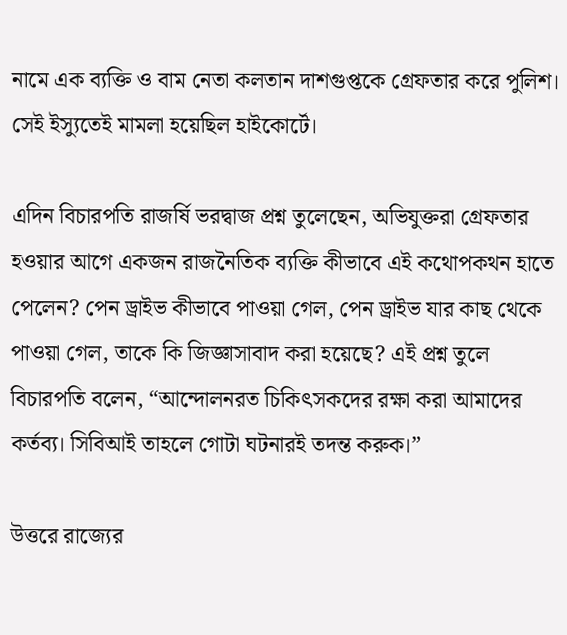নামে এক ব্যক্তি ও বাম নেতা কলতান দাশগুপ্তকে গ্রেফতার করে পুলিশ। সেই ইস্যুতেই মামলা হয়েছিল হাইকোর্টে।

এদিন বিচারপতি রাজর্ষি ভরদ্বাজ প্রশ্ন তুলেছেন, অভিযুক্তরা গ্রেফতার হওয়ার আগে একজন রাজনৈতিক ব্যক্তি কীভাবে এই কথোপকথন হাতে পেলেন? পেন ড্রাইভ কীভাবে পাওয়া গেল, পেন ড্রাইভ যার কাছ থেকে পাওয়া গেল, তাকে কি জিজ্ঞাসাবাদ করা হয়েছে? এই প্রশ্ন তুলে বিচারপতি বলেন, “আন্দোলনরত চিকিৎসকদের রক্ষা করা আমাদের কর্তব্য। সিবিআই তাহলে গোটা ঘটনারই তদন্ত করুক।”

উত্তরে রাজ্যের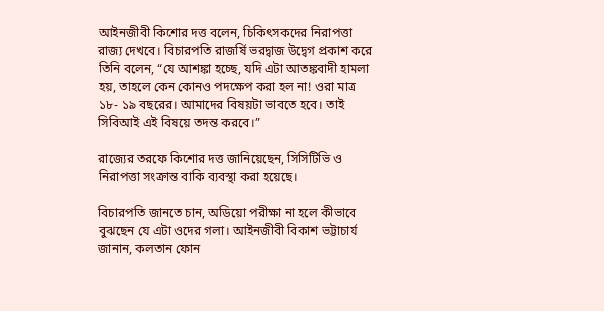আইনজীবী কিশোর দত্ত বলেন, চিকিৎসকদের নিরাপত্তা রাজ্য দেখবে। বিচারপতি রাজর্ষি ভরদ্বাজ উদ্বেগ প্রকাশ করে তিনি বলেন, “যে আশঙ্কা হচ্ছে, যদি এটা আতঙ্কবাদী হামলা হয়, তাহলে কেন কোনও পদক্ষেপ করা হল না! ওরা মাত্র ১৮- ১৯ বছরের। আমাদের বিষয়টা ভাবতে হবে। তাই সিবিআই এই বিষয়ে তদন্ত করবে।”

রাজ্যের তরফে কিশোর দত্ত জানিয়েছেন, সিসিটিভি ও নিরাপত্তা সংক্রান্ত বাকি ব্যবস্থা করা হয়েছে।

বিচারপতি জানতে চান, অডিয়ো পরীক্ষা না হলে কীভাবে বুঝছেন যে এটা ওদের গলা। আইনজীবী বিকাশ ভট্টাচার্য জানান, কলতান ফোন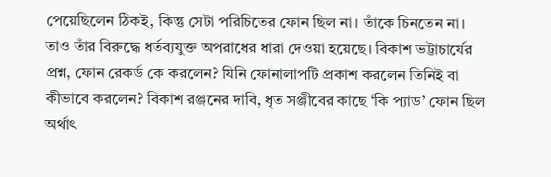পেয়েছিলেন ঠিকই, কিন্তু সেটা পরিচিতের ফোন ছিল না। তাঁকে চিনতেন না। তাও তাঁর বিরুদ্ধে ধর্তব্যযুক্ত অপরাধের ধারা দেওয়া হয়েছে। বিকাশ ভট্টাচার্যের প্রশ্ন, ফোন রেকর্ড কে করলেন? যিনি ফোনালাপটি প্রকাশ করলেন তিনিই বা কীভাবে করলেন? বিকাশ রঞ্জনের দাবি, ধৃত সঞ্জীবের কাছে ‘কি প্যাড’ ফোন ছিল অর্থাৎ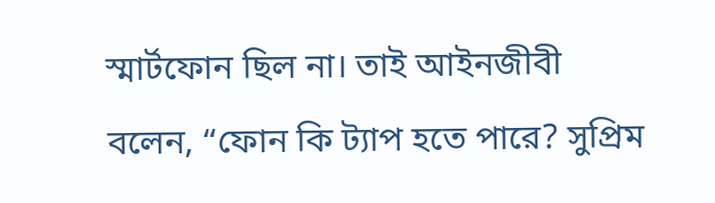স্মার্টফোন ছিল না। তাই আইনজীবী বলেন, “ফোন কি ট্যাপ হতে পারে? সুপ্রিম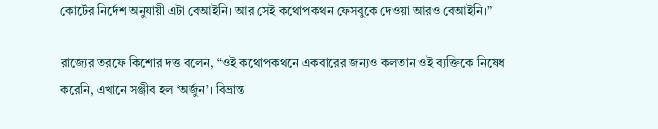কোর্টের নির্দেশ অনুযায়ী এটা বেআইনি। আর সেই কথোপকথন ফেসবুকে দেওয়া আরও বেআইনি।”

রাজ্যের তরফে কিশোর দত্ত বলেন, “ওই কথোপকথনে একবারের জন্যও কলতান ওই ব্যক্তিকে নিষেধ করেনি, এখানে সঞ্জীব হল ‘অর্জুন’। বিভ্রান্ত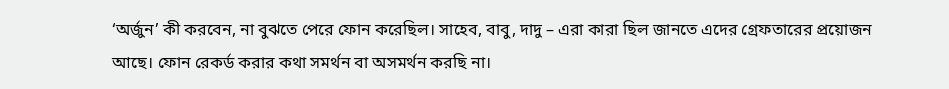‘অর্জুন’ কী করবেন, না বুঝতে পেরে ফোন করেছিল। সাহেব, বাবু, দাদু – এরা কারা ছিল জানতে এদের গ্রেফতারের প্রয়োজন আছে। ফোন রেকর্ড করার কথা সমর্থন বা অসমর্থন করছি না।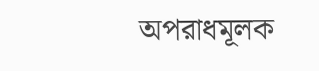অপরাধমূলক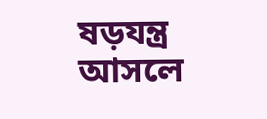ষড়যন্ত্র আসলে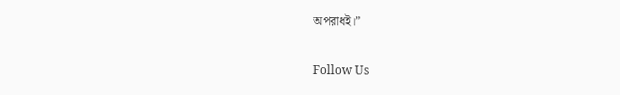অপরাধই।”

Follow Us